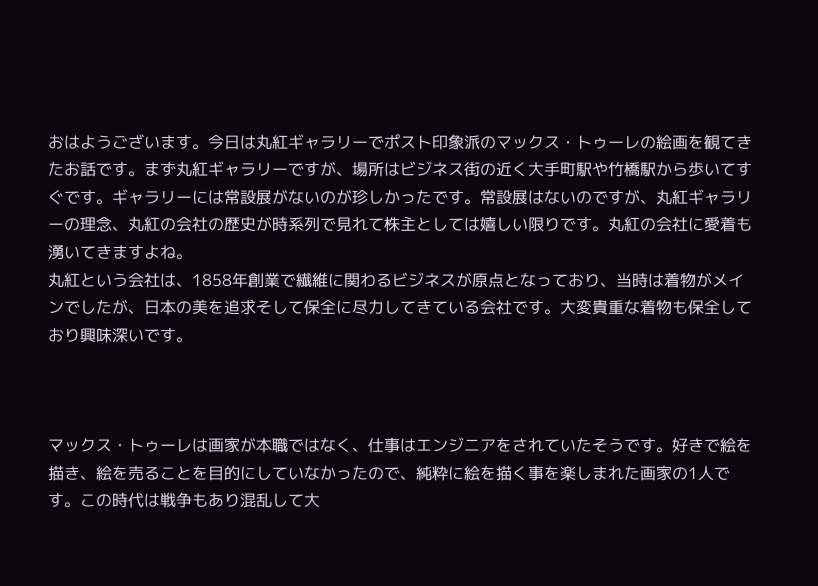おはようございます。今日は丸紅ギャラリーでポスト印象派のマックス・トゥーレの絵画を観てきたお話です。まず丸紅ギャラリーですが、場所はビジネス街の近く大手町駅や竹橋駅から歩いてすぐです。ギャラリーには常設展がないのが珍しかったです。常設展はないのですが、丸紅ギャラリーの理念、丸紅の会社の歴史が時系列で見れて株主としては嬉しい限りです。丸紅の会社に愛着も湧いてきますよね。
丸紅という会社は、1858年創業で繊維に関わるビジネスが原点となっており、当時は着物がメインでしたが、日本の美を追求そして保全に尽力してきている会社です。大変貴重な着物も保全しており興味深いです。



マックス・トゥーレは画家が本職ではなく、仕事はエンジニアをされていたそうです。好きで絵を描き、絵を売ることを目的にしていなかったので、純粋に絵を描く事を楽しまれた画家の1人です。この時代は戦争もあり混乱して大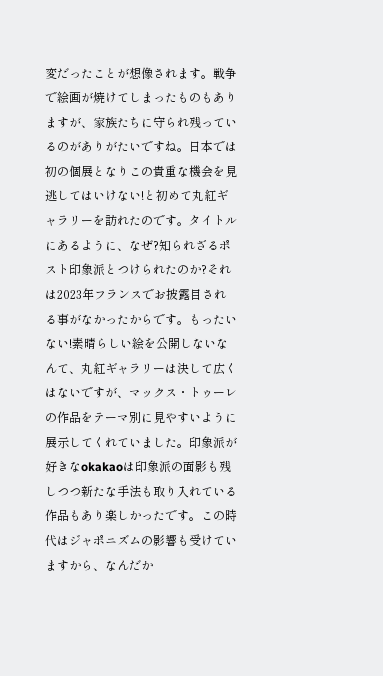変だったことが想像されます。戦争で絵画が焼けてしまったものもありますが、家族たちに守られ残っているのがありがたいですね。日本では初の個展となりこの貴重な機会を見逃してはいけない!と初めて丸紅ギャラリーを訪れたのです。タイトルにあるように、なぜ?知られざるポスト印象派とつけられたのか?それは2023年フランスでお披露目される事がなかったからです。もったいない!素晴らしい絵を公開しないなんて、丸紅ギャラリーは決して広くはないですが、マックス・トゥーレの作品をテーマ別に見やすいように展示してくれていました。印象派が好きなokakaoは印象派の面影も残しつつ新たな手法も取り入れている作品もあり楽しかったです。この時代はジャポニズムの影響も受けていますから、なんだか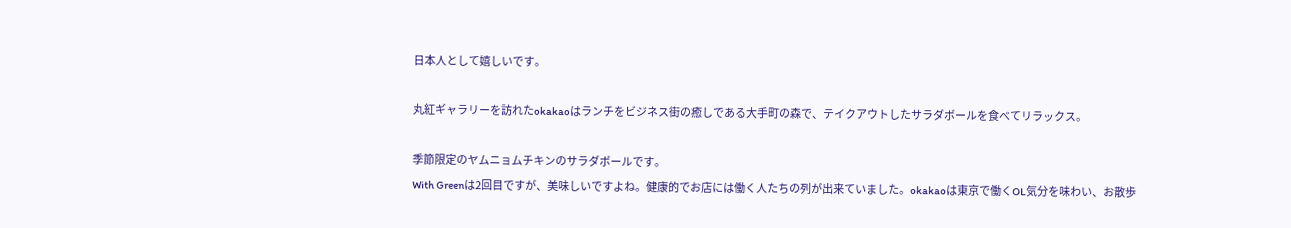日本人として嬉しいです。

丸紅ギャラリーを訪れたokakaoはランチをビジネス街の癒しである大手町の森で、テイクアウトしたサラダボールを食べてリラックス。

季節限定のヤムニョムチキンのサラダボールです。
With Greenは2回目ですが、美味しいですよね。健康的でお店には働く人たちの列が出来ていました。okakaoは東京で働くOL気分を味わい、お散歩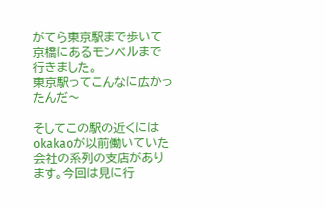がてら東京駅まで歩いて京橋にあるモンベルまで行きました。
東京駅ってこんなに広かったんだ〜

そしてこの駅の近くにはokakaoが以前働いていた会社の系列の支店があります。今回は見に行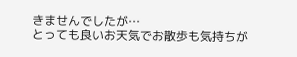きませんでしたが…
とっても良いお天気でお散歩も気持ちが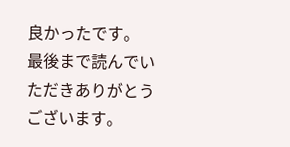良かったです。
最後まで読んでいただきありがとうございます。